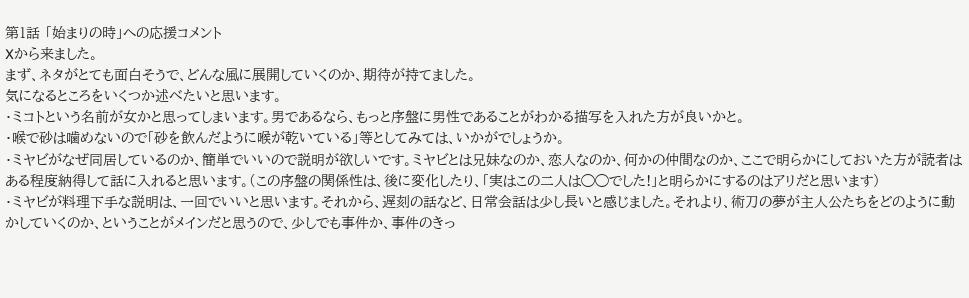第1話 「始まりの時」への応援コメント
Xから来ました。
まず、ネタがとても面白そうで、どんな風に展開していくのか、期待が持てました。
気になるところをいくつか述べたいと思います。
・ミコトという名前が女かと思ってしまいます。男であるなら、もっと序盤に男性であることがわかる描写を入れた方が良いかと。
・喉で砂は噛めないので「砂を飲んだように喉が乾いている」等としてみては、いかがでしょうか。
・ミヤビがなぜ同居しているのか、簡単でいいので説明が欲しいです。ミヤビとは兄妹なのか、恋人なのか、何かの仲間なのか、ここで明らかにしておいた方が読者はある程度納得して話に入れると思います。(この序盤の関係性は、後に変化したり、「実はこの二人は◯◯でした!」と明らかにするのはアリだと思います)
・ミヤビが料理下手な説明は、一回でいいと思います。それから、遅刻の話など、日常会話は少し長いと感じました。それより、術刀の夢が主人公たちをどのように動かしていくのか、ということがメインだと思うので、少しでも事件か、事件のきっ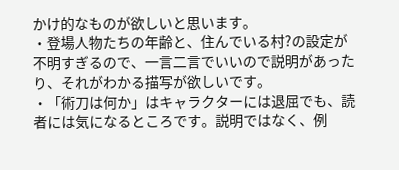かけ的なものが欲しいと思います。
・登場人物たちの年齢と、住んでいる村?の設定が不明すぎるので、一言二言でいいので説明があったり、それがわかる描写が欲しいです。
・「術刀は何か」はキャラクターには退屈でも、読者には気になるところです。説明ではなく、例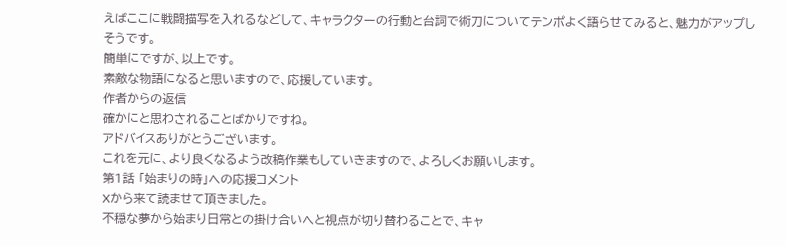えばここに戦闘描写を入れるなどして、キャラクターの行動と台詞で術刀についてテンポよく語らせてみると、魅力がアップしそうです。
簡単にですが、以上です。
素敵な物語になると思いますので、応援しています。
作者からの返信
確かにと思わされることばかりですね。
アドバイスありがとうございます。
これを元に、より良くなるよう改稿作業もしていきますので、よろしくお願いします。
第1話 「始まりの時」への応援コメント
Xから来て読ませて頂きました。
不穏な夢から始まり日常との掛け合いへと視点が切り替わることで、キャ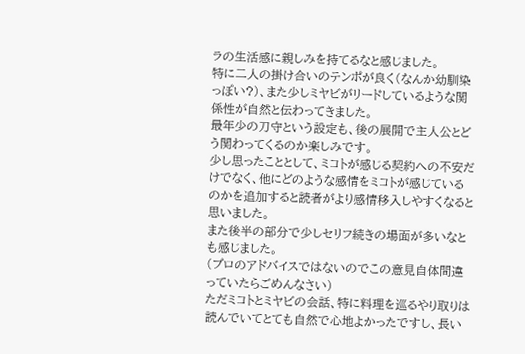ラの生活感に親しみを持てるなと感じました。
特に二人の掛け合いのテンポが良く(なんか幼馴染っぽい?)、また少しミヤビがリードしているような関係性が自然と伝わってきました。
最年少の刀守という設定も、後の展開で主人公とどう関わってくるのか楽しみです。
少し思ったこととして、ミコトが感じる契約への不安だけでなく、他にどのような感情をミコトが感じているのかを追加すると読者がより感情移入しやすくなると思いました。
また後半の部分で少しセリフ続きの場面が多いなとも感じました。
(プロのアドバイスではないのでこの意見自体間違っていたらごめんなさい)
ただミコトとミヤビの会話、特に料理を巡るやり取りは読んでいてとても自然で心地よかったですし、長い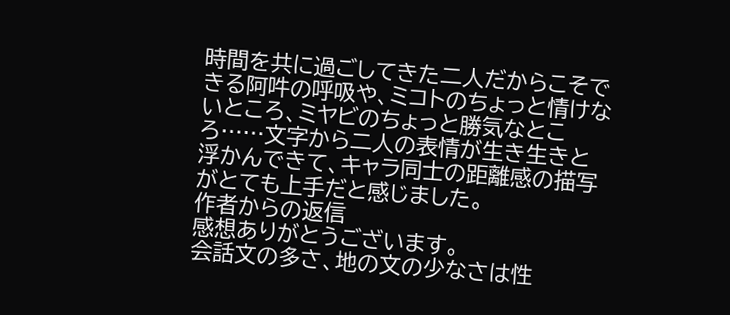時間を共に過ごしてきた二人だからこそできる阿吽の呼吸や、ミコトのちょっと情けないところ、ミヤビのちょっと勝気なところ……文字から二人の表情が生き生きと浮かんできて、キャラ同士の距離感の描写がとても上手だと感じました。
作者からの返信
感想ありがとうございます。
会話文の多さ、地の文の少なさは性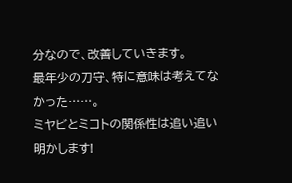分なので、改善していきます。
最年少の刀守、特に意味は考えてなかった……。
ミヤビとミコトの関係性は追い追い明かします!